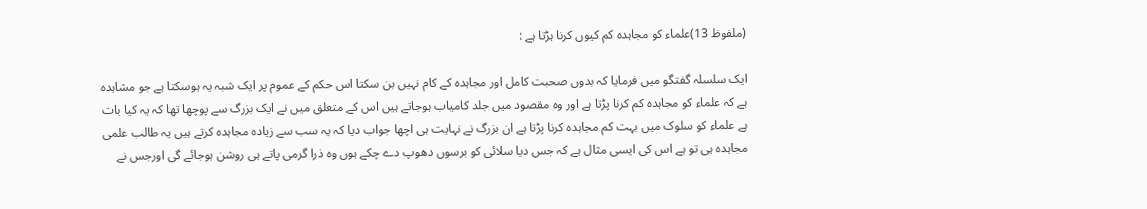(ملفوظ 13)علماء کو مجاہدہ کم کیوں کرنا ہڑتا ہے :

ایک سلسلہ گفتگو میں فرمایا کہ بدوں صحبت کامل اور مجاہدہ کے کام نہیں بن سکتا اس حکم کے عموم پر ایک شبہ یہ ہوسکتا ہے جو مشاہدہ ہے کہ علماء کو مجاہدہ کم کرنا پڑتا ہے اور وہ مقصود میں جلد کامیاب ہوجاتے ہیں اس کے متعلق میں نے ایک بزرگ سے پوچھا تھا کہ یہ کیا بات ہے علماء کو سلوک میں بہت کم مجاہدہ کرنا پڑتا ہے ان بزرگ نے نہایت ہی اچھا جواب دیا کہ یہ سب سے زیادہ مجاہدہ کرتے ہیں یہ طالب علمی مجاہدہ ہی تو ہے اس کی ایسی مثال ہے کہ جس دیا سلائی کو برسوں دھوپ دے چکے ہوں وہ ذرا گرمی پاتے ہی روشن ہوجائے گی اورجس نے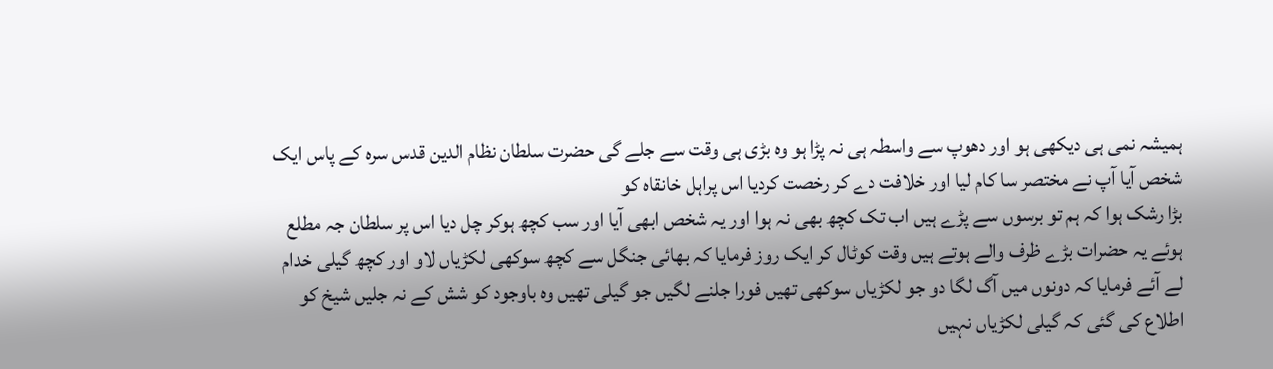ہمیشہ نمی ہی دیکھی ہو اور دھوپ سے واسطہ ہی نہ پڑا ہو وہ بڑی ہی وقت سے جلے گی حضرت سلطان نظام الدین قدس سرہ کے پاس ایک شخص آیا آپ نے مختصر سا کام لیا اور خلافت دے کر رخصت کردیا اس پراہل خانقاہ کو
بڑا رشک ہوا کہ ہم تو برسوں سے پڑے ہیں اب تک کچھ بھی نہ ہوا اور یہ شخص ابھی آیا اور سب کچھ ہوکر چل دیا اس پر سلطان جہ مطلع ہوئے یہ حضرات بڑے ظرف والے ہوتے ہیں وقت کوٹال کر ایک روز فرمایا کہ بھائی جنگل سے کچھ سوکھی لکڑیاں لاو اور کچھ گیلی خدام لے آئے فرمایا کہ دونوں میں آگ لگا دو جو لکڑیاں سوکھی تھیں فورا جلنے لگیں جو گیلی تھیں وہ باوجود کو شش کے نہ جلیں شیخ کو اطلاع کی گئی کہ گیلی لکڑیاں نہیں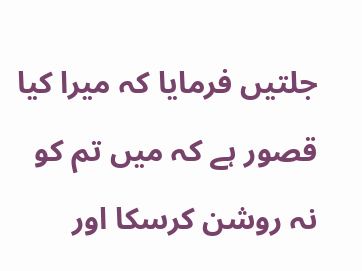جلتیں فرمایا کہ میرا کیا قصور ہے کہ میں تم کو نہ روشن کرسکا اور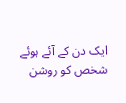ایک دن کے آئے ہوئے شخص کو روشن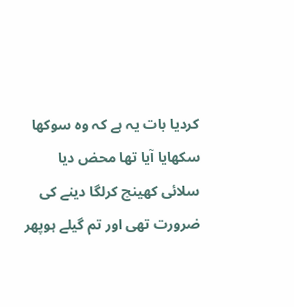کردیا بات یہ ہے کہ وہ سوکھا سکھایا آیا تھا محض دیا سلائی کھینچ کرلگا دینے کی ضرورت تھی اور تم گیلے ہوپھر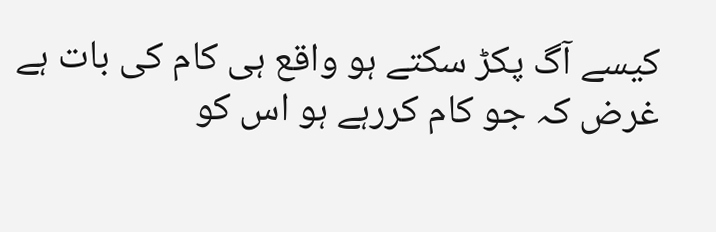کیسے آگ پکڑ سکتے ہو واقع ہی کام کی بات ہے غرض کہ جو کام کررہے ہو اس کو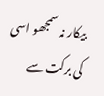بیکار نہ سمجھو اسی کی برکت سے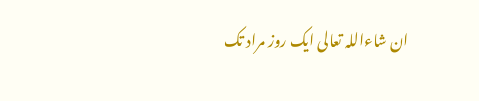ان شاءاللہ تعالی ایک روز مراد تک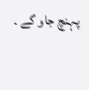پہنچ جاو گے ۔